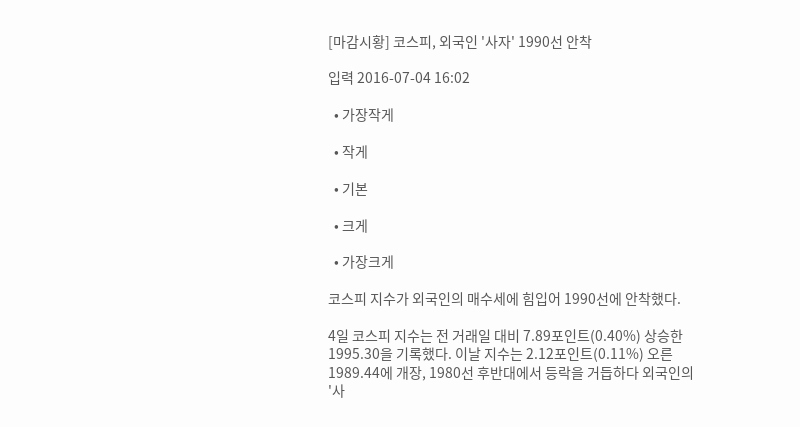[마감시황] 코스피, 외국인 '사자' 1990선 안착

입력 2016-07-04 16:02

  • 가장작게

  • 작게

  • 기본

  • 크게

  • 가장크게

코스피 지수가 외국인의 매수세에 힘입어 1990선에 안착했다.

4일 코스피 지수는 전 거래일 대비 7.89포인트(0.40%) 상승한 1995.30을 기록했다. 이날 지수는 2.12포인트(0.11%) 오른 1989.44에 개장, 1980선 후반대에서 등락을 거듭하다 외국인의 '사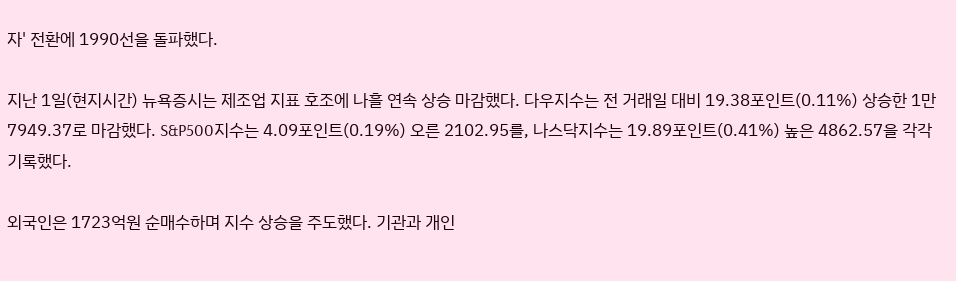자' 전환에 1990선을 돌파했다.

지난 1일(현지시간) 뉴욕증시는 제조업 지표 호조에 나흘 연속 상승 마감했다. 다우지수는 전 거래일 대비 19.38포인트(0.11%) 상승한 1만7949.37로 마감했다. S&P500지수는 4.09포인트(0.19%) 오른 2102.95를, 나스닥지수는 19.89포인트(0.41%) 높은 4862.57을 각각 기록했다.

외국인은 1723억원 순매수하며 지수 상승을 주도했다. 기관과 개인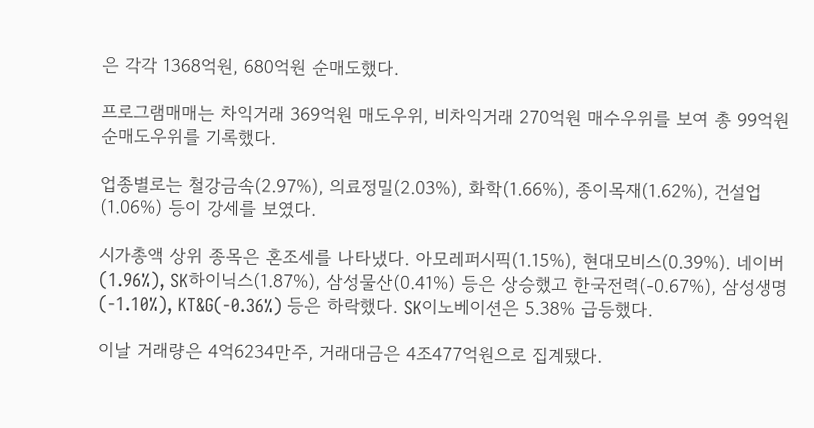은 각각 1368억원, 680억원 순매도했다.

프로그램매매는 차익거래 369억원 매도우위, 비차익거래 270억원 매수우위를 보여 총 99억원 순매도우위를 기록했다.

업종별로는 철강금속(2.97%), 의료정밀(2.03%), 화학(1.66%), 종이목재(1.62%), 건설업(1.06%) 등이 강세를 보였다.

시가총액 상위 종목은 혼조세를 나타냈다. 아모레퍼시픽(1.15%), 현대모비스(0.39%). 네이버(1.96%), SK하이닉스(1.87%), 삼성물산(0.41%) 등은 상승했고 한국전력(-0.67%), 삼성생명(-1.10%), KT&G(-0.36%) 등은 하락했다. SK이노베이션은 5.38% 급등했다.

이날 거래량은 4억6234만주, 거래대금은 4조477억원으로 집계됐다.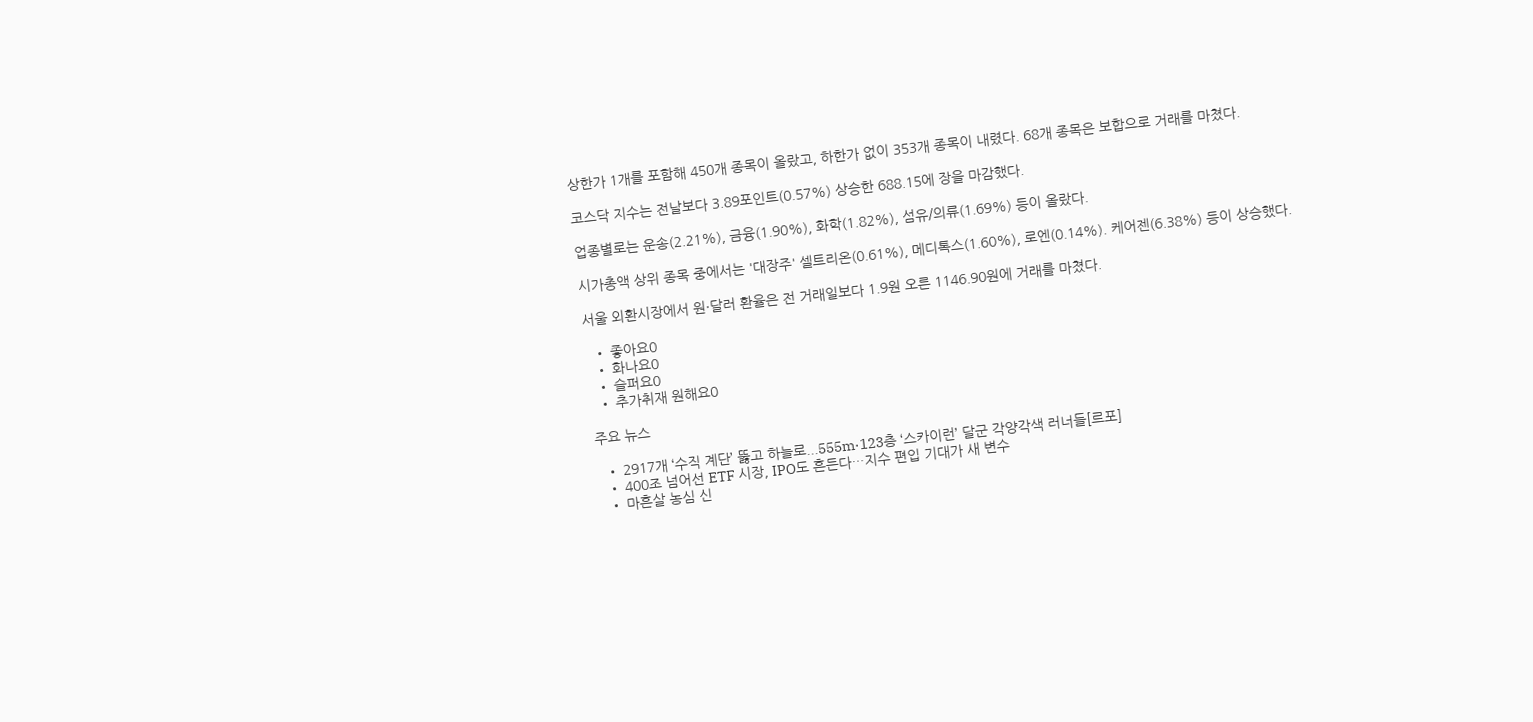상한가 1개를 포함해 450개 종목이 올랐고, 하한가 없이 353개 종목이 내렸다. 68개 종목은 보합으로 거래를 마쳤다.

코스닥 지수는 전날보다 3.89포인트(0.57%) 상승한 688.15에 장을 마감했다.

업종별로는 운송(2.21%), 금융(1.90%), 화학(1.82%), 섬유/의류(1.69%) 등이 올랐다.

시가총액 상위 종목 중에서는 '대장주' 셀트리온(0.61%), 메디톡스(1.60%), 로엔(0.14%). 케어젠(6.38%) 등이 상승했다.

서울 외환시장에서 원·달러 환율은 전 거래일보다 1.9원 오른 1146.90원에 거래를 마쳤다.

  • 좋아요0
  • 화나요0
  • 슬퍼요0
  • 추가취재 원해요0

주요 뉴스

  • 2917개 ‘수직 계단’ 뚫고 하늘로...555m·123층 ‘스카이런’ 달군 각양각색 러너들[르포]
  • 400조 넘어선 ETF 시장, IPO도 흔든다…지수 편입 기대가 새 변수
  • 마흔살 농심 신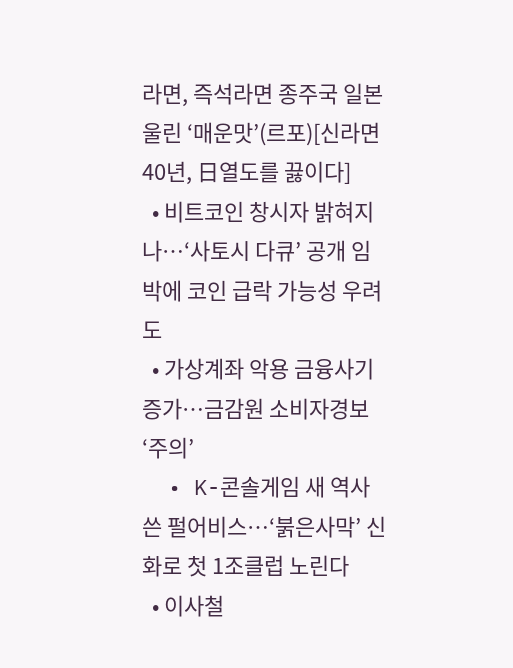라면, 즉석라면 종주국 일본 울린 ‘매운맛’(르포)[신라면 40년, 日열도를 끓이다]
  • 비트코인 창시자 밝혀지나…‘사토시 다큐’ 공개 임박에 코인 급락 가능성 우려도
  • 가상계좌 악용 금융사기 증가⋯금감원 소비자경보 ‘주의’
  • K-콘솔게임 새 역사 쓴 펄어비스…‘붉은사막’ 신화로 첫 1조클럽 노린다
  • 이사철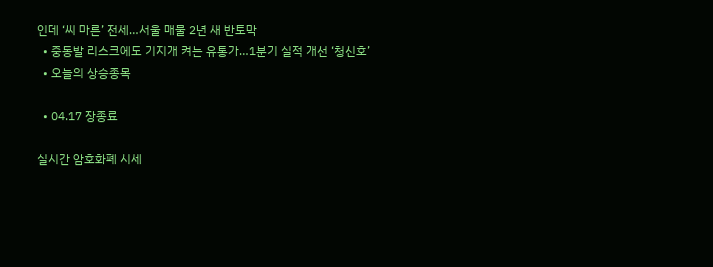인데 ‘씨 마른’ 전세…서울 매물 2년 새 반토막
  • 중동발 리스크에도 기지개 켜는 유통가…1분기 실적 개선 ‘청신호’
  • 오늘의 상승종목

  • 04.17 장종료

실시간 암호화폐 시세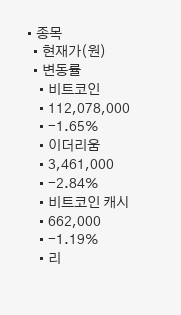• 종목
  • 현재가(원)
  • 변동률
    • 비트코인
    • 112,078,000
    • -1.65%
    • 이더리움
    • 3,461,000
    • -2.84%
    • 비트코인 캐시
    • 662,000
    • -1.19%
    • 리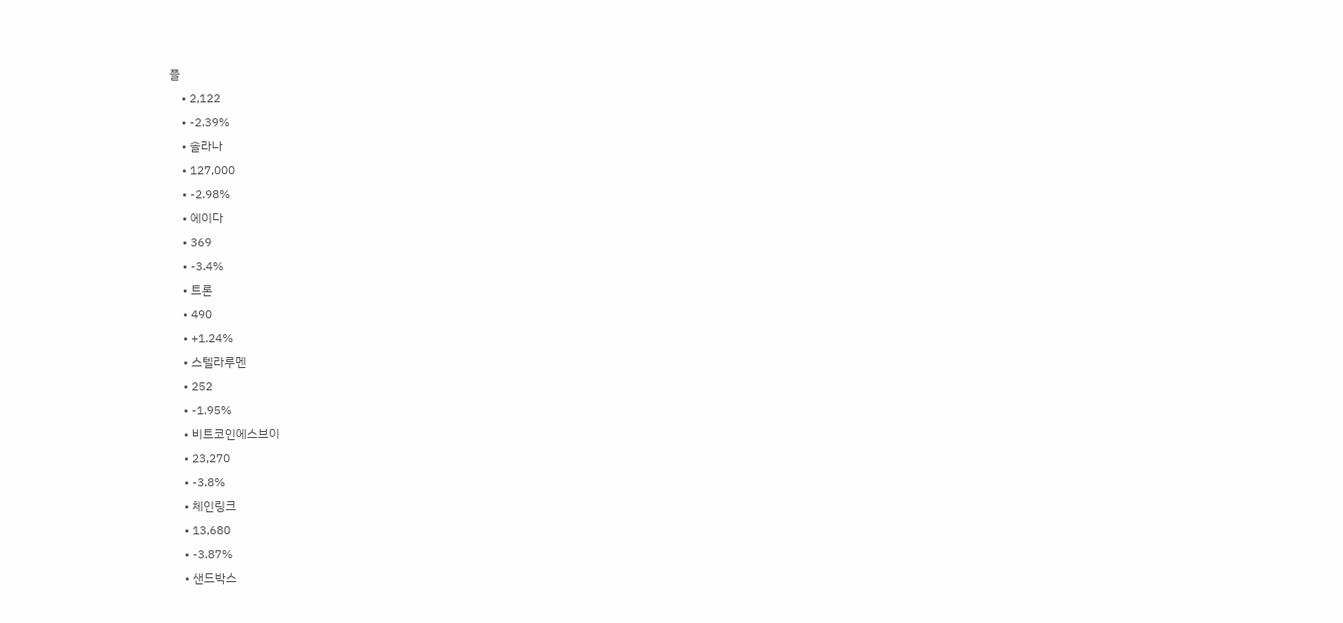플
    • 2,122
    • -2.39%
    • 솔라나
    • 127,000
    • -2.98%
    • 에이다
    • 369
    • -3.4%
    • 트론
    • 490
    • +1.24%
    • 스텔라루멘
    • 252
    • -1.95%
    • 비트코인에스브이
    • 23,270
    • -3.8%
    • 체인링크
    • 13,680
    • -3.87%
    • 샌드박스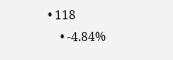• 118
    • -4.84%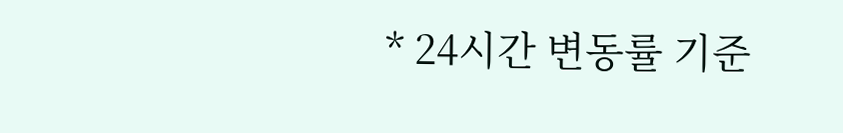* 24시간 변동률 기준